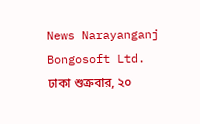News Narayanganj
Bongosoft Ltd.
ঢাকা শুক্রবার, ২০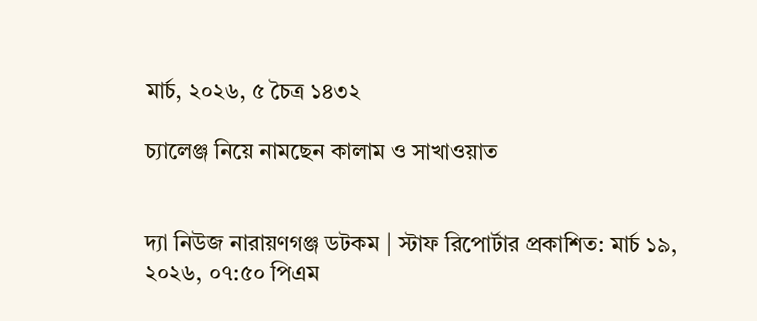মার্চ, ২০২৬, ৫ চৈত্র ১৪৩২

চ্যালেঞ্জ নিয়ে নামছেন কালাম ও সাখাওয়াত


দ্যা নিউজ নারায়ণগঞ্জ ডটকম | স্টাফ রিপোর্টার প্রকাশিত: মার্চ ১৯, ২০২৬, ০৭:৫০ পিএম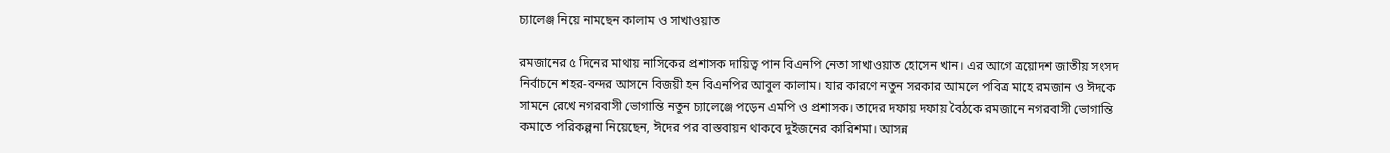চ্যালেঞ্জ নিয়ে নামছেন কালাম ও সাখাওয়াত

রমজানের ৫ দিনের মাথায় নাসিকের প্রশাসক দায়িত্ব পান বিএনপি নেতা সাখাওয়াত হোসেন খান। এর আগে ত্রয়োদশ জাতীয় সংসদ নির্বাচনে শহর-বন্দর আসনে বিজয়ী হন বিএনপির আবুল কালাম। যার কারণে নতুন সরকার আমলে পবিত্র মাহে রমজান ও ঈদকে সামনে রেখে নগরবাসী ভোগান্তি নতুন চ্যালেঞ্জে পড়েন এমপি ও প্রশাসক। তাদের দফায় দফায় বৈঠকে রমজানে নগরবাসী ভোগান্তি কমাতে পরিকল্পনা নিয়েছেন, ঈদের পর বাস্তবায়ন থাকবে দুইজনের কারিশমা। আসন্ন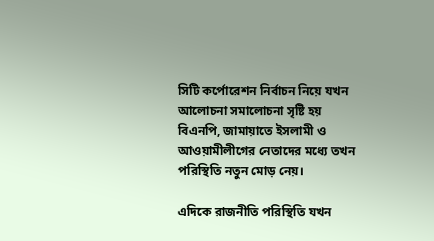সিটি কর্পোরেশন নির্বাচন নিয়ে যখন আলোচনা সমালোচনা সৃষ্টি হয় বিএনপি, জামায়াতে ইসলামী ও আওয়ামীলীগের নেতাদের মধ্যে তখন পরিস্থিতি নতুন মোড় নেয়।

এদিকে রাজনীতি পরিস্থিতি যখন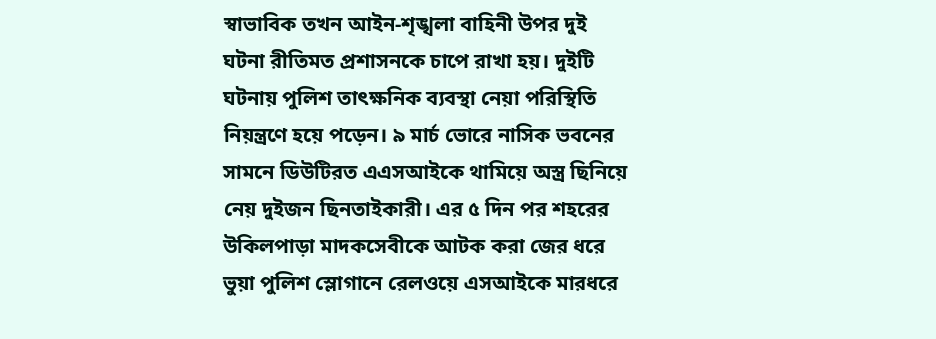স্বাভাবিক তখন আইন-শৃঙ্খলা বাহিনী উপর দুই ঘটনা রীতিমত প্রশাসনকে চাপে রাখা হয়। দুইটি ঘটনায় পুলিশ তাৎক্ষনিক ব্যবস্থা নেয়া পরিস্থিতি নিয়ন্ত্রণে হয়ে পড়েন। ৯ মার্চ ভোরে নাসিক ভবনের সামনে ডিউটিরত এএসআইকে থামিয়ে অস্ত্র ছিনিয়ে নেয় দুইজন ছিনতাইকারী। এর ৫ দিন পর শহরের উকিলপাড়া মাদকসেবীকে আটক করা জের ধরে ভুয়া পুলিশ স্লোগানে রেলওয়ে এসআইকে মারধরে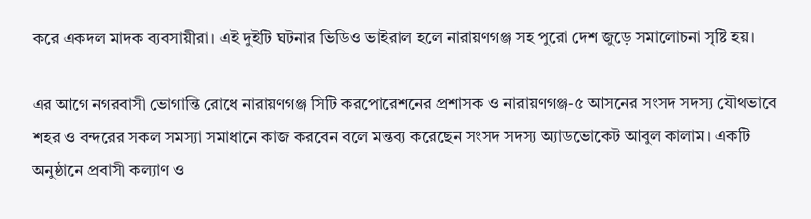করে একদল মাদক ব্যবসায়ীরা। এই দুইটি ঘটনার ভিডিও ভাইরাল হলে নারায়ণগঞ্জ সহ পুরো দেশ জুড়ে সমালোচনা সৃষ্টি হয়।

এর আগে নগরবাসী ভোগান্তি রোধে নারায়ণগঞ্জ সিটি করপোরেশনের প্রশাসক ও নারায়ণগঞ্জ-৫ আসনের সংসদ সদস্য যৌথভাবে শহর ও বন্দরের সকল সমস্যা সমাধানে কাজ করবেন বলে মন্তব্য করেছেন সংসদ সদস্য অ্যাডভোকেট আবুল কালাম। একটি অনুষ্ঠানে প্রবাসী কল্যাণ ও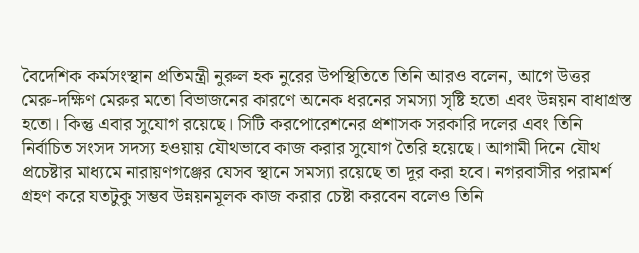বৈদেশিক কর্মসংস্থান প্রতিমন্ত্রী নুরুল হক নুরের উপস্থিতিতে তিনি আরও বলেন, আগে উত্তর মেরু-দক্ষিণ মেরুর মতো বিভাজনের কারণে অনেক ধরনের সমস্যা সৃষ্টি হতো এবং উন্নয়ন বাধাগ্রস্ত হতো। কিন্তু এবার সুযোগ রয়েছে। সিটি করপোরেশনের প্রশাসক সরকারি দলের এবং তিনি নির্বাচিত সংসদ সদস্য হওয়ায় যৌথভাবে কাজ করার সুযোগ তৈরি হয়েছে। আগামী দিনে যৌথ প্রচেষ্টার মাধ্যমে নারায়ণগঞ্জের যেসব স্থানে সমস্যা রয়েছে তা দূর করা হবে। নগরবাসীর পরামর্শ গ্রহণ করে যতটুকু সম্ভব উন্নয়নমূলক কাজ করার চেষ্টা করবেন বলেও তিনি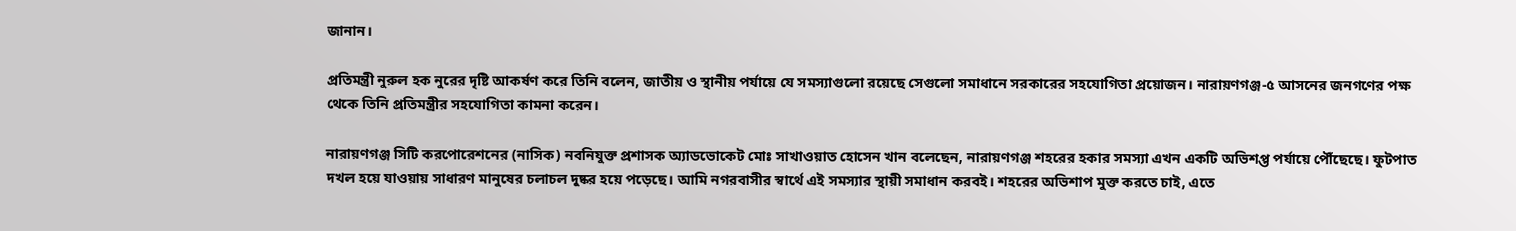জানান।

প্রতিমন্ত্রী নুরুল হক নুরের দৃষ্টি আকর্ষণ করে তিনি বলেন, জাতীয় ও স্থানীয় পর্যায়ে যে সমস্যাগুলো রয়েছে সেগুলো সমাধানে সরকারের সহযোগিতা প্রয়োজন। নারায়ণগঞ্জ-৫ আসনের জনগণের পক্ষ থেকে তিনি প্রতিমন্ত্রীর সহযোগিতা কামনা করেন।

নারায়ণগঞ্জ সিটি করপোরেশনের (নাসিক) নবনিযুক্ত প্রশাসক অ্যাডভোকেট মোঃ সাখাওয়াত হোসেন খান বলেছেন, নারায়ণগঞ্জ শহরের হকার সমস্যা এখন একটি অভিশপ্ত পর্যায়ে পৌঁছেছে। ফুটপাত দখল হয়ে যাওয়ায় সাধারণ মানুষের চলাচল দুষ্কর হয়ে পড়েছে। আমি নগরবাসীর স্বার্থে এই সমস্যার স্থায়ী সমাধান করবই। শহরের অভিশাপ মুক্ত করতে চাই, এতে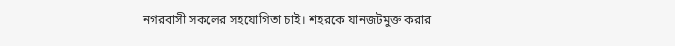নগরবাসী সকলের সহযোগিতা চাই। শহরকে যানজটমুক্ত করার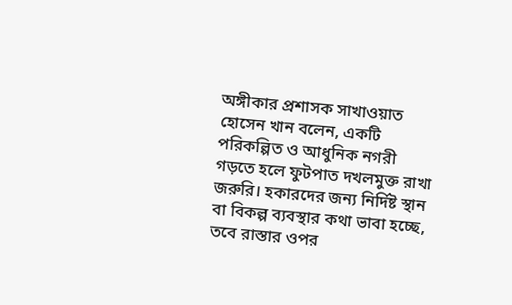অঙ্গীকার প্রশাসক সাখাওয়াত হোসেন খান বলেন, একটি পরিকল্পিত ও আধুনিক নগরী গড়তে হলে ফুটপাত দখলমুক্ত রাখা জরুরি। হকারদের জন্য নির্দিষ্ট স্থান বা বিকল্প ব্যবস্থার কথা ভাবা হচ্ছে, তবে রাস্তার ওপর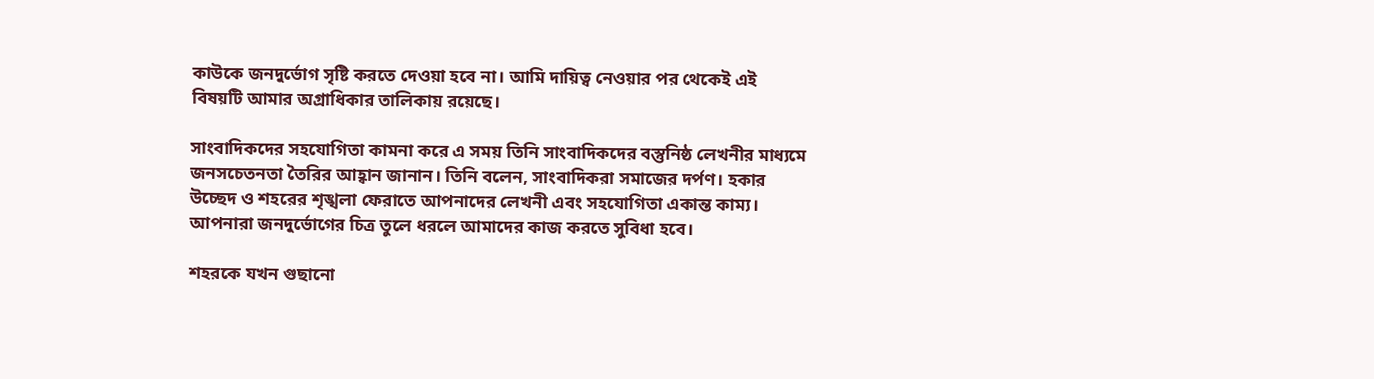কাউকে জনদুর্ভোগ সৃষ্টি করতে দেওয়া হবে না। আমি দায়িত্ব নেওয়ার পর থেকেই এই বিষয়টি আমার অগ্রাধিকার তালিকায় রয়েছে।

সাংবাদিকদের সহযোগিতা কামনা করে এ সময় তিনি সাংবাদিকদের বস্তুনিষ্ঠ লেখনীর মাধ্যমে জনসচেতনতা তৈরির আহ্বান জানান। তিনি বলেন, সাংবাদিকরা সমাজের দর্পণ। হকার উচ্ছেদ ও শহরের শৃঙ্খলা ফেরাতে আপনাদের লেখনী এবং সহযোগিতা একান্ত কাম্য। আপনারা জনদুর্ভোগের চিত্র তুলে ধরলে আমাদের কাজ করতে সুবিধা হবে।

শহরকে যখন গুছানো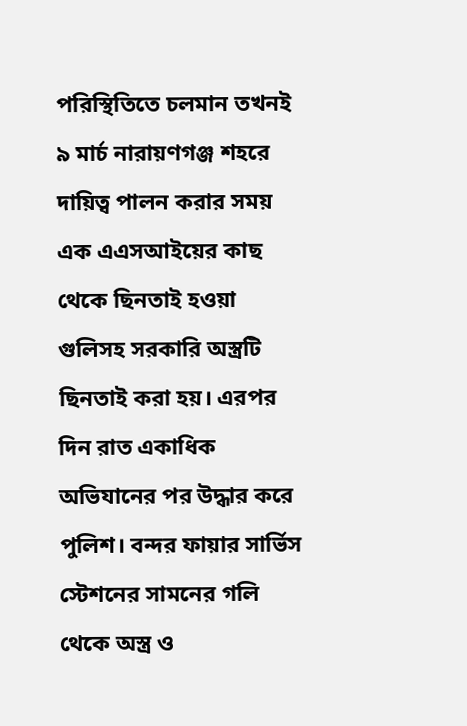পরিস্থিতিতে চলমান তখনই ৯ মার্চ নারায়ণগঞ্জ শহরে দায়িত্ব পালন করার সময় এক এএসআইয়ের কাছ থেকে ছিনতাই হওয়া গুলিসহ সরকারি অস্ত্রটি ছিনতাই করা হয়। এরপর দিন রাত একাধিক অভিযানের পর উদ্ধার করে পুলিশ। বন্দর ফায়ার সার্ভিস স্টেশনের সামনের গলি থেকে অস্ত্র ও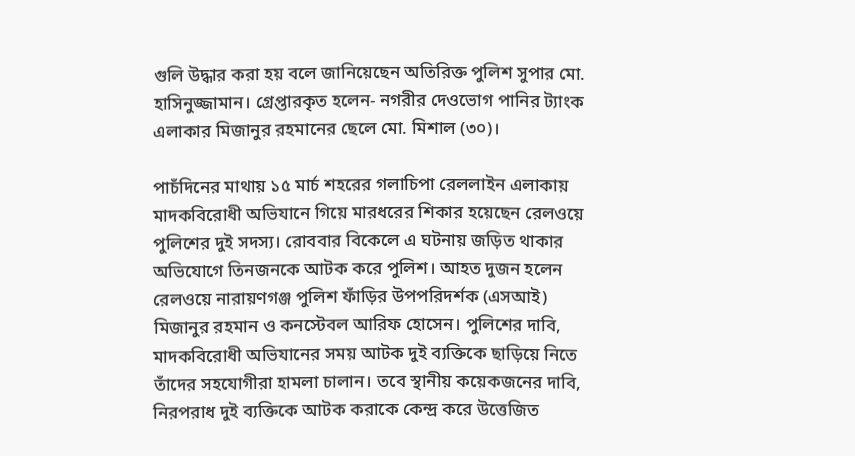গুলি উদ্ধার করা হয় বলে জানিয়েছেন অতিরিক্ত পুলিশ সুপার মো. হাসিনুজ্জামান। গ্রেপ্তারকৃত হলেন- নগরীর দেওভোগ পানির ট্যাংক এলাকার মিজানুর রহমানের ছেলে মো. মিশাল (৩০)।

পাচঁদিনের মাথায় ১৫ মার্চ শহরের গলাচিপা রেললাইন এলাকায় মাদকবিরোধী অভিযানে গিয়ে মারধরের শিকার হয়েছেন রেলওয়ে পুলিশের দুই সদস্য। রোববার বিকেলে এ ঘটনায় জড়িত থাকার অভিযোগে তিনজনকে আটক করে পুলিশ। আহত দুজন হলেন রেলওয়ে নারায়ণগঞ্জ পুলিশ ফাঁড়ির উপপরিদর্শক (এসআই) মিজানুর রহমান ও কনস্টেবল আরিফ হোসেন। পুলিশের দাবি, মাদকবিরোধী অভিযানের সময় আটক দুই ব্যক্তিকে ছাড়িয়ে নিতে তাঁদের সহযোগীরা হামলা চালান। তবে স্থানীয় কয়েকজনের দাবি, নিরপরাধ দুই ব্যক্তিকে আটক করাকে কেন্দ্র করে উত্তেজিত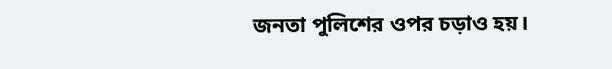জনতা পুলিশের ওপর চড়াও হয়।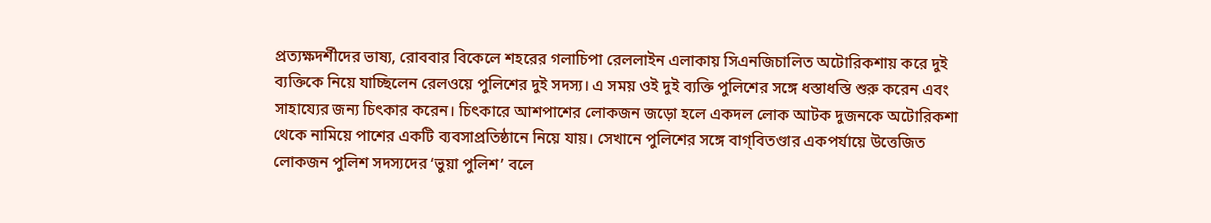প্রত্যক্ষদর্শীদের ভাষ্য, রোববার বিকেলে শহরের গলাচিপা রেললাইন এলাকায় সিএনজিচালিত অটোরিকশায় করে দুই ব্যক্তিকে নিয়ে যাচ্ছিলেন রেলওয়ে পুলিশের দুই সদস্য। এ সময় ওই দুই ব্যক্তি পুলিশের সঙ্গে ধস্তাধস্তি শুরু করেন এবং সাহায্যের জন্য চিৎকার করেন। চিৎকারে আশপাশের লোকজন জড়ো হলে একদল লোক আটক দুজনকে অটোরিকশা থেকে নামিয়ে পাশের একটি ব্যবসাপ্রতিষ্ঠানে নিয়ে যায়। সেখানে পুলিশের সঙ্গে বাগ্‌বিতণ্ডার একপর্যায়ে উত্তেজিত লোকজন পুলিশ সদস্যদের ‘ভুয়া পুলিশ’ বলে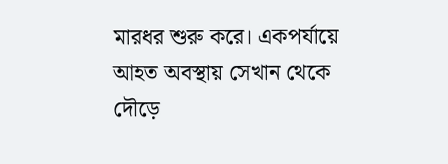মারধর শুরু করে। একপর্যায়ে আহত অবস্থায় সেখান থেকে দৌড়ে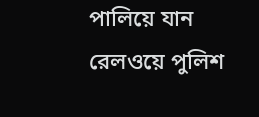পালিয়ে যান রেলওয়ে পুলিশ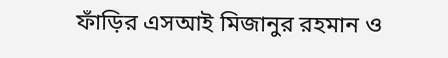ফাঁড়ির এসআই মিজানুর রহমান ও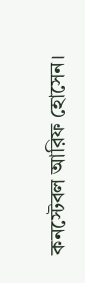কনস্টেবল আরিফ হোসেন।